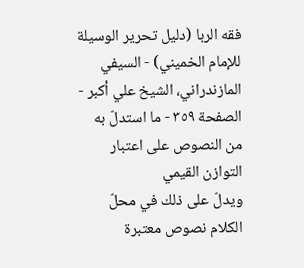فقه الربا (دليل تحرير الوسيلة للإمام الخميني) - السيفي المازندراني، الشيخ علي أكبر - الصفحة ٣٥٩ - ما استدلّ به من النصوص على اعتبار التوازن القيمي
ويدلّ على ذلك في محلّ الكلام نصوص معتبرة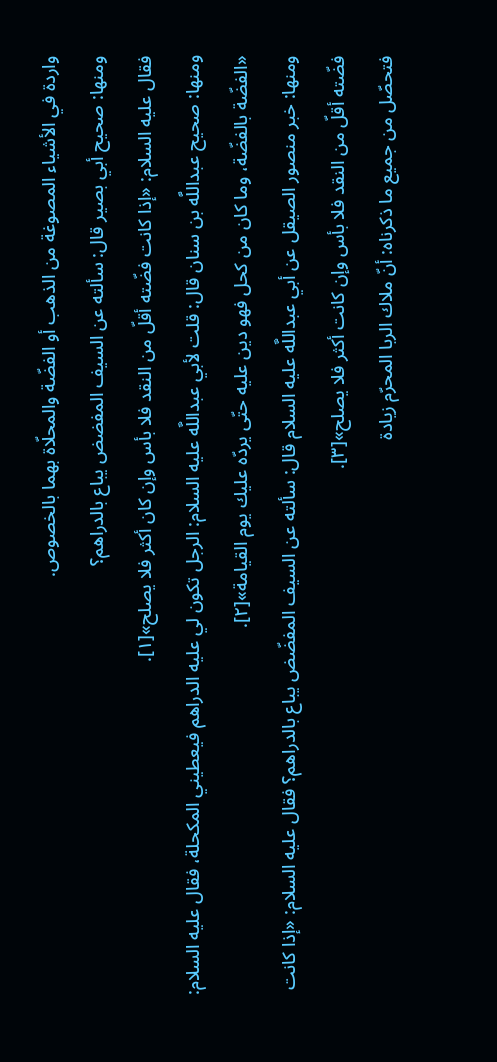واردة في الأشياء المصوغة من الذهب أو الفضّة والمحلّاة بهما بالخصوص.
ومنها: صحيح أبي بصير قال: سألته عن السيف المفضض يباع بالدراهم؟
فقال عليه السلام: «إذا كانت فضّته أقلّ من النقد فلا بأس وإن كان أكثر فلا يصلح»[١].
ومنها: صحيح عبداللَّه بن سنان قال: قلت لأبي عبداللَّه عليه السلام: الرجل تكون لي عليه الدراهم فيعطيني المكحلة، فقال عليه السلام: «الفضّة بالفضّة، وما كان من كحل فهو دين عليه حتّى يردّه عليك يوم القيامة»[٢].
ومنها: خبر منصور الصيقل عن أبي عبداللَّه عليه السلام قال: سألته عن السيف المفضّض يباع بالدراهم؟ فقال عليه السلام: «إذا كانت فضّته أقلّ من النقد فلا بأس وإن كانت أكثر فلا يصلح»[٣].
فتحصّل من جميع ما ذكرناه: أنّ ملاك الربا المحرّم زيادة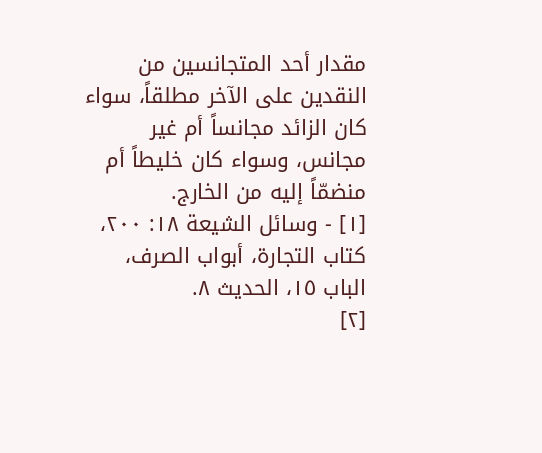مقدار أحد المتجانسين من النقدين على الآخر مطلقاً، سواء كان الزائد مجانساً أم غير مجانس، وسواء كان خليطاً أم منضمّاً إليه من الخارج.
[١] - وسائل الشيعة ١٨: ٢٠٠، كتاب التجارة، أبواب الصرف، الباب ١٥، الحديث ٨.
[٢]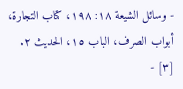- وسائل الشيعة ١٨: ١٩٨، كتاب التجارة، أبواب الصرف، الباب ١٥، الحديث ٢.
[٣] -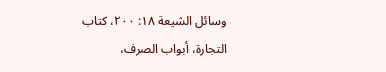وسائل الشيعة ١٨: ٢٠٠، كتاب التجارة، أبواب الصرف،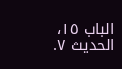الباب ١٥، الحديث ٧.